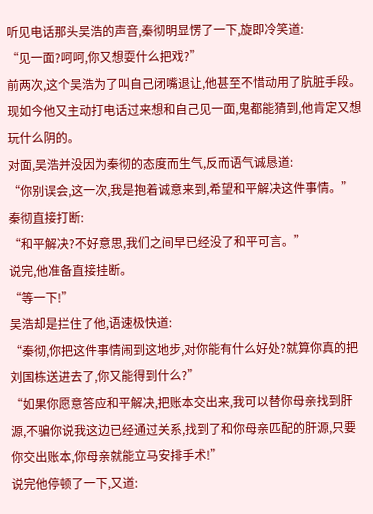听见电话那头吴浩的声音,秦彻明显愣了一下,旋即冷笑道:
“见一面?呵呵,你又想耍什么把戏?”
前两次,这个吴浩为了叫自己闭嘴退让,他甚至不惜动用了肮脏手段。
现如今他又主动打电话过来想和自己见一面,鬼都能猜到,他肯定又想玩什么阴的。
对面,吴浩并没因为秦彻的态度而生气,反而语气诚恳道:
“你别误会,这一次,我是抱着诚意来到,希望和平解决这件事情。”
秦彻直接打断:
“和平解决?不好意思,我们之间早已经没了和平可言。”
说完,他准备直接挂断。
“等一下!”
吴浩却是拦住了他,语速极快道:
“秦彻,你把这件事情闹到这地步,对你能有什么好处?就算你真的把刘国栋送进去了,你又能得到什么?”
“如果你愿意答应和平解决,把账本交出来,我可以替你母亲找到肝源,不骗你说我这边已经通过关系,找到了和你母亲匹配的肝源,只要你交出账本,你母亲就能立马安排手术!”
说完他停顿了一下,又道: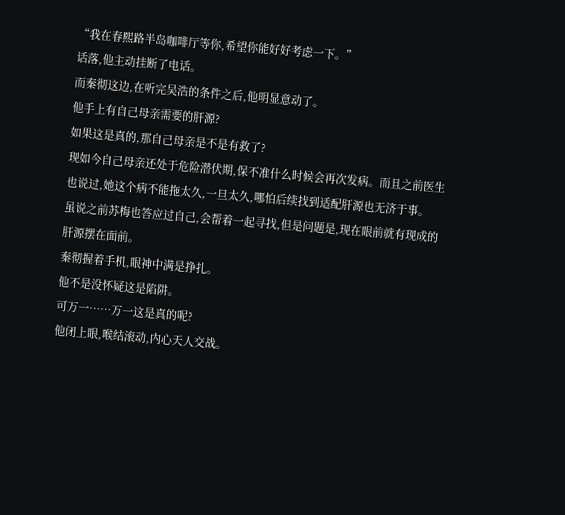“我在春熙路半岛咖啡厅等你,希望你能好好考虑一下。”
话落,他主动挂断了电话。
而秦彻这边,在听完吴浩的条件之后,他明显意动了。
他手上有自己母亲需要的肝源?
如果这是真的,那自己母亲是不是有救了?
现如今自己母亲还处于危险潜伏期,保不准什么时候会再次发病。而且之前医生也说过,她这个病不能拖太久,一旦太久,哪怕后续找到适配肝源也无济于事。
虽说之前苏梅也答应过自己,会帮着一起寻找,但是问题是,现在眼前就有现成的肝源摆在面前。
秦彻握着手机,眼神中满是挣扎。
他不是没怀疑这是陷阱。
可万一……万一这是真的呢?
他闭上眼,喉结滚动,内心天人交战。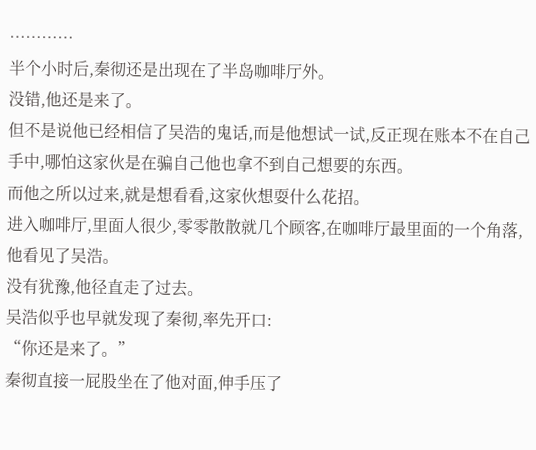…………
半个小时后,秦彻还是出现在了半岛咖啡厅外。
没错,他还是来了。
但不是说他已经相信了吴浩的鬼话,而是他想试一试,反正现在账本不在自己手中,哪怕这家伙是在骗自己他也拿不到自己想要的东西。
而他之所以过来,就是想看看,这家伙想耍什么花招。
进入咖啡厅,里面人很少,零零散散就几个顾客,在咖啡厅最里面的一个角落,他看见了吴浩。
没有犹豫,他径直走了过去。
吴浩似乎也早就发现了秦彻,率先开口:
“你还是来了。”
秦彻直接一屁股坐在了他对面,伸手压了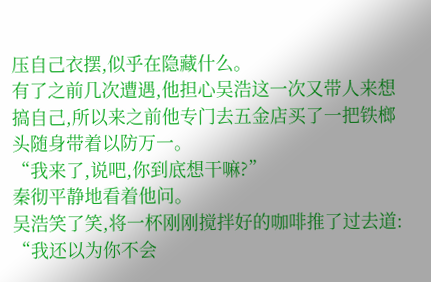压自己衣摆,似乎在隐藏什么。
有了之前几次遭遇,他担心吴浩这一次又带人来想搞自己,所以来之前他专门去五金店买了一把铁榔头随身带着以防万一。
“我来了,说吧,你到底想干嘛?”
秦彻平静地看着他问。
吴浩笑了笑,将一杯刚刚搅拌好的咖啡推了过去道:
“我还以为你不会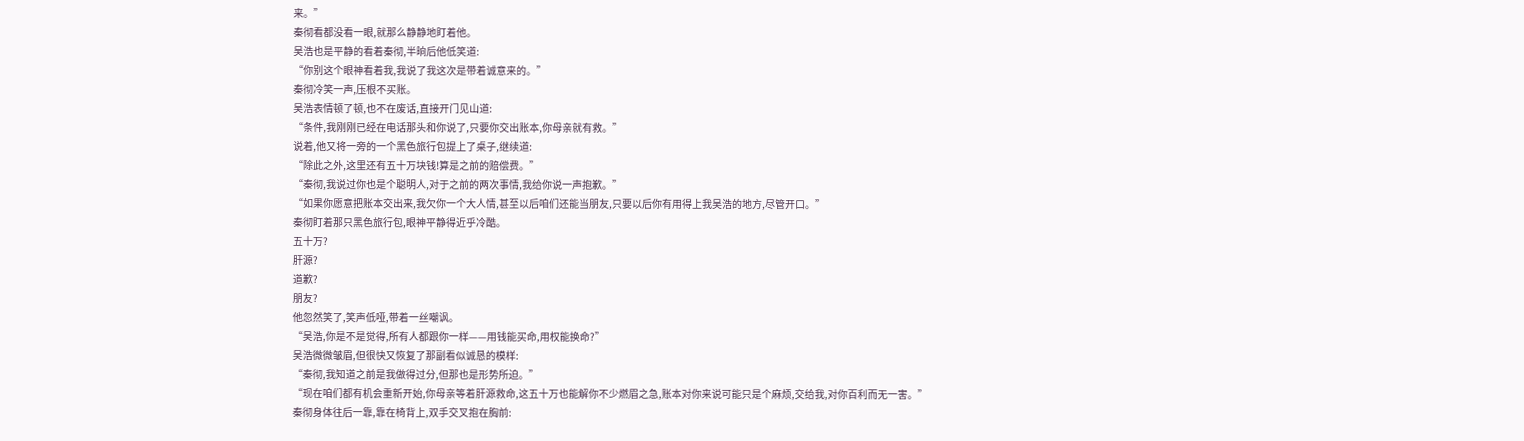来。”
秦彻看都没看一眼,就那么静静地盯着他。
吴浩也是平静的看着秦彻,半晌后他低笑道:
“你别这个眼神看着我,我说了我这次是带着诚意来的。”
秦彻冷笑一声,压根不买账。
吴浩表情顿了顿,也不在废话,直接开门见山道:
“条件,我刚刚已经在电话那头和你说了,只要你交出账本,你母亲就有救。”
说着,他又将一旁的一个黑色旅行包提上了桌子,继续道:
“除此之外,这里还有五十万块钱!算是之前的赔偿费。”
“秦彻,我说过你也是个聪明人,对于之前的两次事情,我给你说一声抱歉。”
“如果你愿意把账本交出来,我欠你一个大人情,甚至以后咱们还能当朋友,只要以后你有用得上我吴浩的地方,尽管开口。”
秦彻盯着那只黑色旅行包,眼神平静得近乎冷酷。
五十万?
肝源?
道歉?
朋友?
他忽然笑了,笑声低哑,带着一丝嘲讽。
“吴浩,你是不是觉得,所有人都跟你一样——用钱能买命,用权能换命?”
吴浩微微皱眉,但很快又恢复了那副看似诚恳的模样:
“秦彻,我知道之前是我做得过分,但那也是形势所迫。”
“现在咱们都有机会重新开始,你母亲等着肝源救命,这五十万也能解你不少燃眉之急,账本对你来说可能只是个麻烦,交给我,对你百利而无一害。”
秦彻身体往后一靠,靠在椅背上,双手交叉抱在胸前: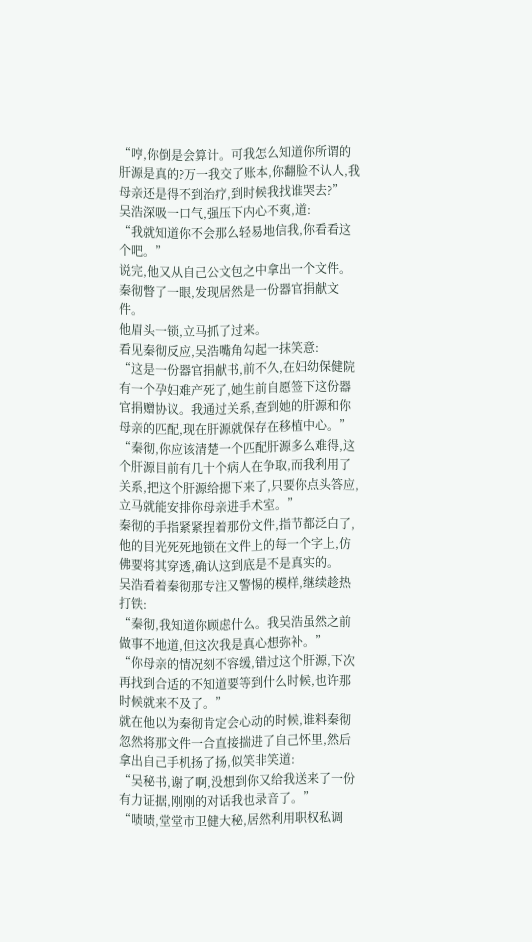“哼,你倒是会算计。可我怎么知道你所谓的肝源是真的?万一我交了账本,你翻脸不认人,我母亲还是得不到治疗,到时候我找谁哭去?”
吴浩深吸一口气,强压下内心不爽,道:
“我就知道你不会那么轻易地信我,你看看这个吧。”
说完,他又从自己公文包之中拿出一个文件。
秦彻瞥了一眼,发现居然是一份器官捐献文件。
他眉头一锁,立马抓了过来。
看见秦彻反应,吴浩嘴角勾起一抹笑意:
“这是一份器官捐献书,前不久,在妇幼保健院有一个孕妇难产死了,她生前自愿签下这份器官捐赠协议。我通过关系,查到她的肝源和你母亲的匹配,现在肝源就保存在移植中心。”
“秦彻,你应该清楚一个匹配肝源多么难得,这个肝源目前有几十个病人在争取,而我利用了关系,把这个肝源给摁下来了,只要你点头答应,立马就能安排你母亲进手术室。”
秦彻的手指紧紧捏着那份文件,指节都泛白了,他的目光死死地锁在文件上的每一个字上,仿佛要将其穿透,确认这到底是不是真实的。
吴浩看着秦彻那专注又警惕的模样,继续趁热打铁:
“秦彻,我知道你顾虑什么。我吴浩虽然之前做事不地道,但这次我是真心想弥补。”
“你母亲的情况刻不容缓,错过这个肝源,下次再找到合适的不知道要等到什么时候,也许那时候就来不及了。”
就在他以为秦彻肯定会心动的时候,谁料秦彻忽然将那文件一合直接揣进了自己怀里,然后拿出自己手机扬了扬,似笑非笑道:
“吴秘书,谢了啊,没想到你又给我送来了一份有力证据,刚刚的对话我也录音了。”
“啧啧,堂堂市卫健大秘,居然利用职权私调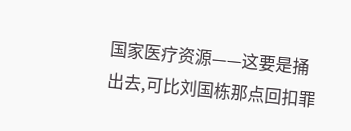国家医疗资源——这要是捅出去,可比刘国栋那点回扣罪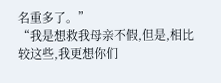名重多了。”
“我是想救我母亲不假,但是,相比较这些,我更想你们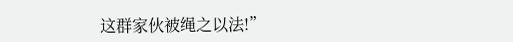这群家伙被绳之以法!”